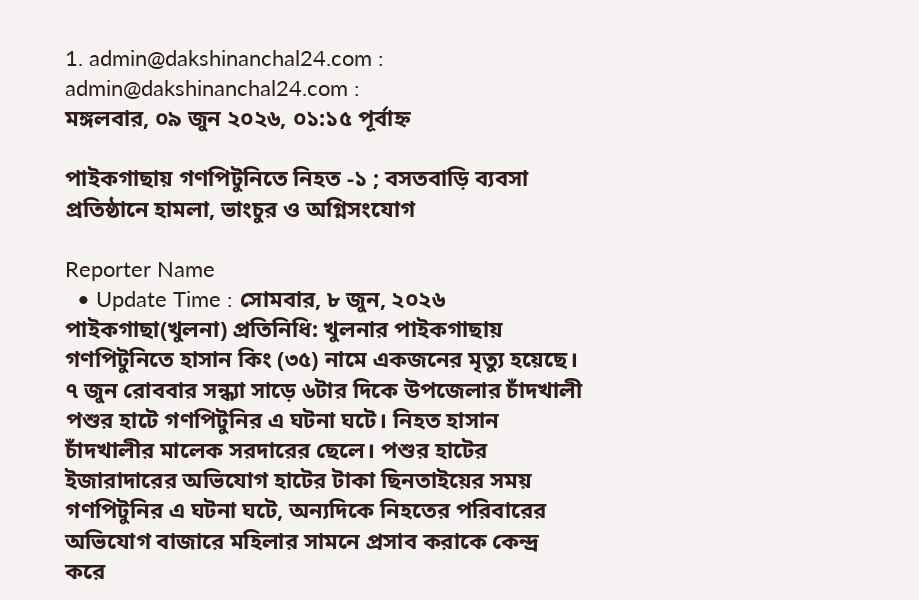1. admin@dakshinanchal24.com : admin@dakshinanchal24.com :
মঙ্গলবার, ০৯ জুন ২০২৬, ০১:১৫ পূর্বাহ্ন

পাইকগাছায় গণপিটুনিতে নিহত -১ ; বসতবাড়ি ব্যবসা প্রতিষ্ঠানে হামলা, ভাংচুর ও অগ্নিসংযোগ

Reporter Name
  • Update Time : সোমবার, ৮ জুন, ২০২৬
পাইকগাছা(খুলনা) প্রতিনিধি: খুলনার পাইকগাছায় গণপিটুনিতে হাসান কিং (৩৫) নামে একজনের মৃত্যু হয়েছে। ৭ জুন রোববার সন্ধ্যা সাড়ে ৬টার দিকে উপজেলার চাঁদখালী পশুর হাটে গণপিটুনির এ ঘটনা ঘটে। নিহত হাসান চাঁদখালীর মালেক সরদারের ছেলে। পশুর হাটের ইজারাদারের অভিযোগ হাটের টাকা ছিনতাইয়ের সময় গণপিটুনির এ ঘটনা ঘটে, অন্যদিকে নিহতের পরিবারের অভিযোগ বাজারে মহিলার সামনে প্রসাব করাকে কেন্দ্র করে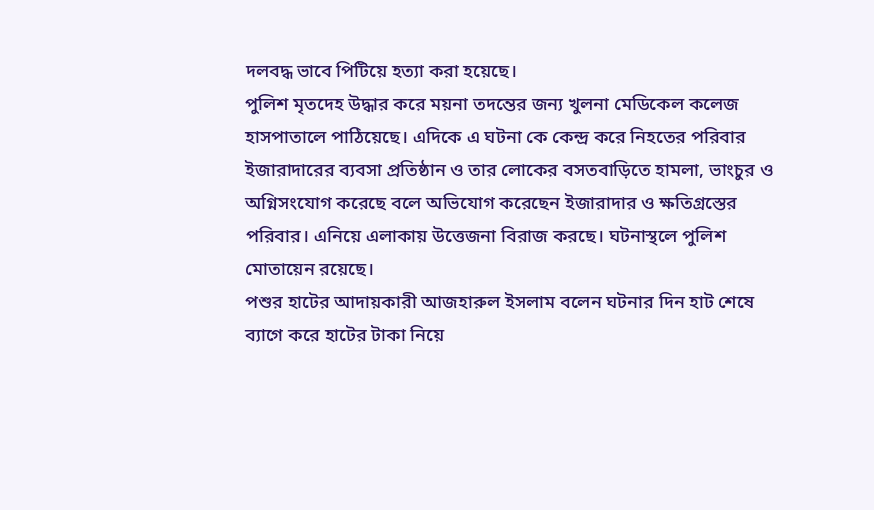দলবদ্ধ ভাবে পিটিয়ে হত্যা করা হয়েছে।
পুলিশ মৃতদেহ উদ্ধার করে ময়না তদন্তের জন্য খুলনা মেডিকেল কলেজ হাসপাতালে পাঠিয়েছে। এদিকে এ ঘটনা কে কেন্দ্র করে নিহতের পরিবার ইজারাদারের ব্যবসা প্রতিষ্ঠান ও তার লোকের বসতবাড়িতে হামলা, ভাংচুর ও অগ্নিসংযোগ করেছে বলে অভিযোগ করেছেন ইজারাদার ও ক্ষতিগ্রস্তের পরিবার। এনিয়ে এলাকায় উত্তেজনা বিরাজ করছে। ঘটনাস্থলে পুলিশ মোতায়েন রয়েছে।
পশুর হাটের আদায়কারী আজহারুল ইসলাম বলেন ঘটনার দিন হাট শেষে ব্যাগে করে হাটের টাকা নিয়ে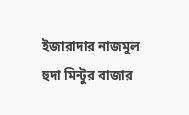ইজারাদার নাজমুল হুদা মিন্টুর বাজার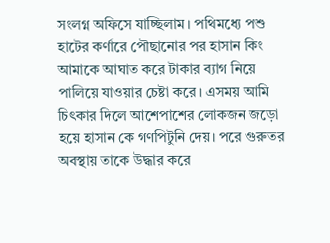সংলগ্ন অফিসে যাচ্ছিলাম। পথিমধ্যে পশু হাটের কর্ণারে পৌছানোর পর হাসান কিং আমাকে আঘাত করে টাকার ব্যাগ নিয়ে পালিয়ে যাওয়ার চেষ্টা করে। এসময় আমি চিৎকার দিলে আশেপাশের লোকজন জড়ো হয়ে হাসান কে গণপিটুনি দেয়। পরে গুরুতর অবস্থায় তাকে উদ্ধার করে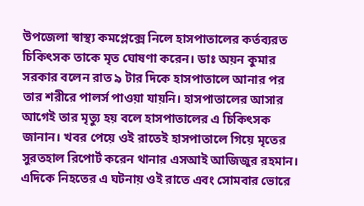উপজেলা স্বাস্থ্য কমপ্লেক্সে নিলে হাসপাতালের কর্তব্যরত চিকিৎসক তাকে মৃত ঘোষণা করেন। ডাঃ অয়ন কুমার সরকার বলেন রাত ৯ টার দিকে হাসপাতালে আনার পর তার শরীরে পালর্স পাওয়া যায়নি। হাসপাতালের আসার আগেই তার মৃত্যু হয় বলে হাসপাতালের এ চিকিৎসক জানান। খবর পেয়ে ওই রাতেই হাসপাতালে গিয়ে মৃতের সুরতহাল রিপোর্ট করেন থানার এসআই আজিজুর রহমান। এদিকে নিহতের এ ঘটনায় ওই রাতে এবং সোমবার ভোরে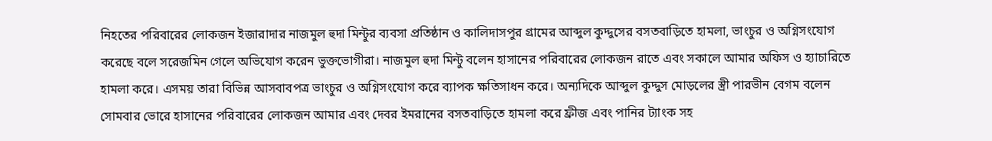নিহতের পরিবারের লোকজন ইজারাদার নাজমুল হুদা মিন্টুর ব্যবসা প্রতিষ্ঠান ও কালিদাসপুর গ্রামের আব্দুল কুদ্দুসের বসতবাড়িতে হামলা, ভাংচুর ও অগ্নিসংযোগ করেছে বলে সরেজমিন গেলে অভিযোগ করেন ভুক্তভোগীরা। নাজমুল হুদা মিন্টু বলেন হাসানের পরিবারের লোকজন রাতে এবং সকালে আমার অফিস ও হ্যাচারিতে হামলা করে। এসময় তারা বিভিন্ন আসবাবপত্র ভাংচুর ও অগ্নিসংযোগ করে ব্যাপক ক্ষতিসাধন করে। অন্যদিকে আব্দুল কুদ্দুস মোড়লের স্ত্রী পারভীন বেগম বলেন সোমবার ভোরে হাসানের পরিবারের লোকজন আমার এবং দেবর ইমরানের বসতবাড়িতে হামলা করে ফ্রীজ এবং পানির ট্যাংক সহ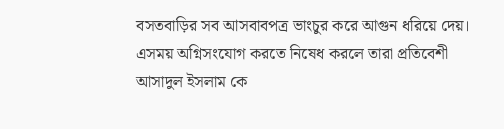বসতবাড়ির সব আসবাবপত্র ভাংচুর করে আগুন ধরিয়ে দেয়। এসময় অগ্নিসংযোগ করতে নিষেধ করলে তারা প্রতিবেশী আসাদুল ইসলাম কে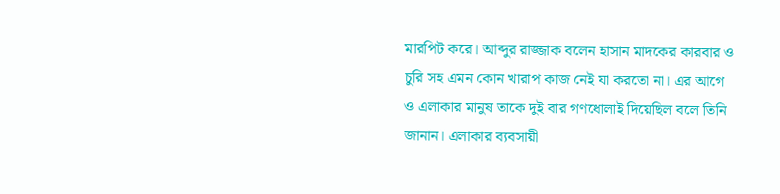মারপিট করে। আব্দুর রাজ্জাক বলেন হাসান মাদকের কারবার ও চুরি সহ এমন কোন খারাপ কাজ নেই যা করতো না। এর আগে ও এলাকার মানুষ তাকে দুই বার গণধোলাই দিয়েছিল বলে তিনি জানান। এলাকার ব্যবসায়ী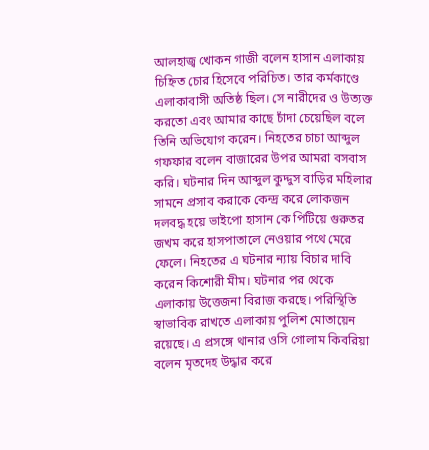আলহাজ্ব খোকন গাজী বলেন হাসান এলাকায় চিহ্নিত চোর হিসেবে পরিচিত। তার কর্মকাণ্ডে এলাকাবাসী অতিষ্ঠ ছিল। সে নারীদের ও উত্যক্ত করতো এবং আমার কাছে চাঁদা চেয়েছিল বলে তিনি অভিযোগ করেন। নিহতের চাচা আব্দুল গফফার বলেন বাজারের উপর আমরা বসবাস করি। ঘটনার দিন আব্দুল কুদ্দুস বাড়ির মহিলার সামনে প্রসাব করাকে কেন্দ্র করে লোকজন দলবদ্ধ হয়ে ভাইপো হাসান কে পিটিয়ে গুরুতর জখম করে হাসপাতালে নেওয়ার পথে মেরে ফেলে। নিহতের এ ঘটনার ন্যায় বিচার দাবি করেন কিশোরী মীম। ঘটনার পর থেকে এলাকায় উত্তেজনা বিরাজ করছে। পরিস্থিতি স্বাভাবিক রাখতে এলাকায় পুলিশ মোতায়েন রয়েছে। এ প্রসঙ্গে থানার ওসি গোলাম কিবরিয়া বলেন মৃতদেহ উদ্ধার করে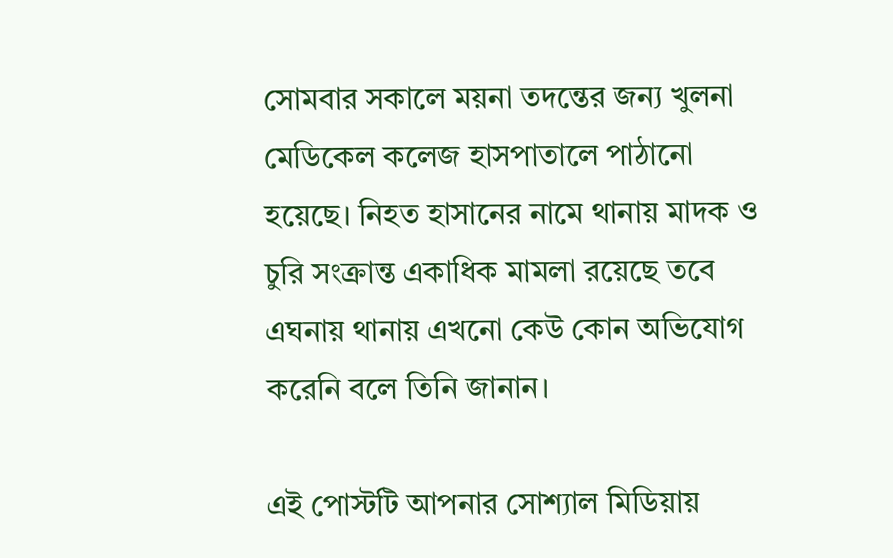সোমবার সকালে ময়না তদন্তের জন্য খুলনা মেডিকেল কলেজ হাসপাতালে পাঠানো হয়েছে। নিহত হাসানের নামে থানায় মাদক ও চুরি সংক্রান্ত একাধিক মামলা রয়েছে তবে এঘনায় থানায় এখনো কেউ কোন অভিযোগ করেনি বলে তিনি জানান।

এই পোস্টটি আপনার সোশ্যাল মিডিয়ায়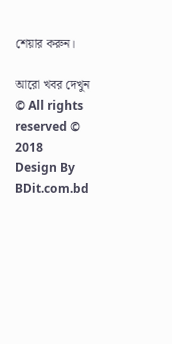শেয়ার করুন।

আরো খবর দেখুন
© All rights reserved © 2018
Design By BDit.com.bd